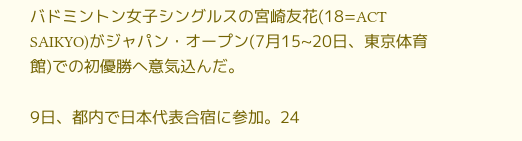バドミントン女子シングルスの宮崎友花(18=ACT SAIKYO)がジャパン・オープン(7月15~20日、東京体育館)での初優勝へ意気込んだ。

9日、都内で日本代表合宿に参加。24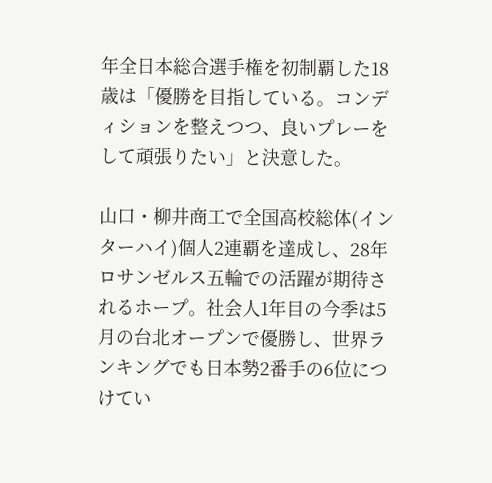年全日本総合選手権を初制覇した18歳は「優勝を目指している。コンディションを整えつつ、良いプレーをして頑張りたい」と決意した。

山口・柳井商工で全国高校総体(インターハイ)個人2連覇を達成し、28年ロサンゼルス五輪での活躍が期待されるホープ。社会人1年目の今季は5月の台北オープンで優勝し、世界ランキングでも日本勢2番手の6位につけてい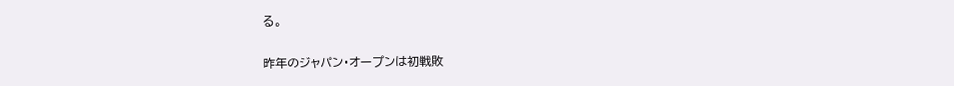る。

昨年のジャパン・オープンは初戦敗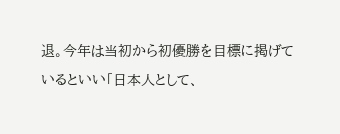退。今年は当初から初優勝を目標に掲げているといい「日本人として、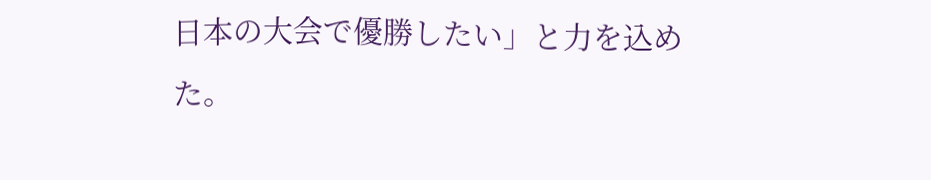日本の大会で優勝したい」と力を込めた。